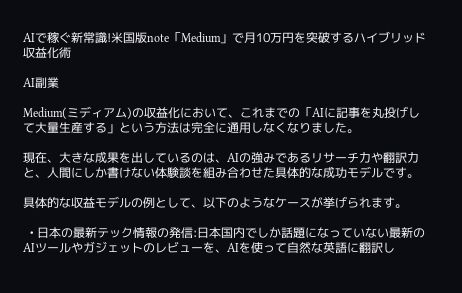AIで稼ぐ新常識!米国版note「Medium」で月10万円を突破するハイブリッド収益化術

AI副業

Medium(ミディアム)の収益化において、これまでの「AIに記事を丸投げして大量生産する」という方法は完全に通用しなくなりました。

現在、大きな成果を出しているのは、AIの強みであるリサーチ力や翻訳力と、人間にしか書けない体験談を組み合わせた具体的な成功モデルです。

具体的な収益モデルの例として、以下のようなケースが挙げられます。

  • 日本の最新テック情報の発信:日本国内でしか話題になっていない最新のAIツールやガジェットのレビューを、AIを使って自然な英語に翻訳し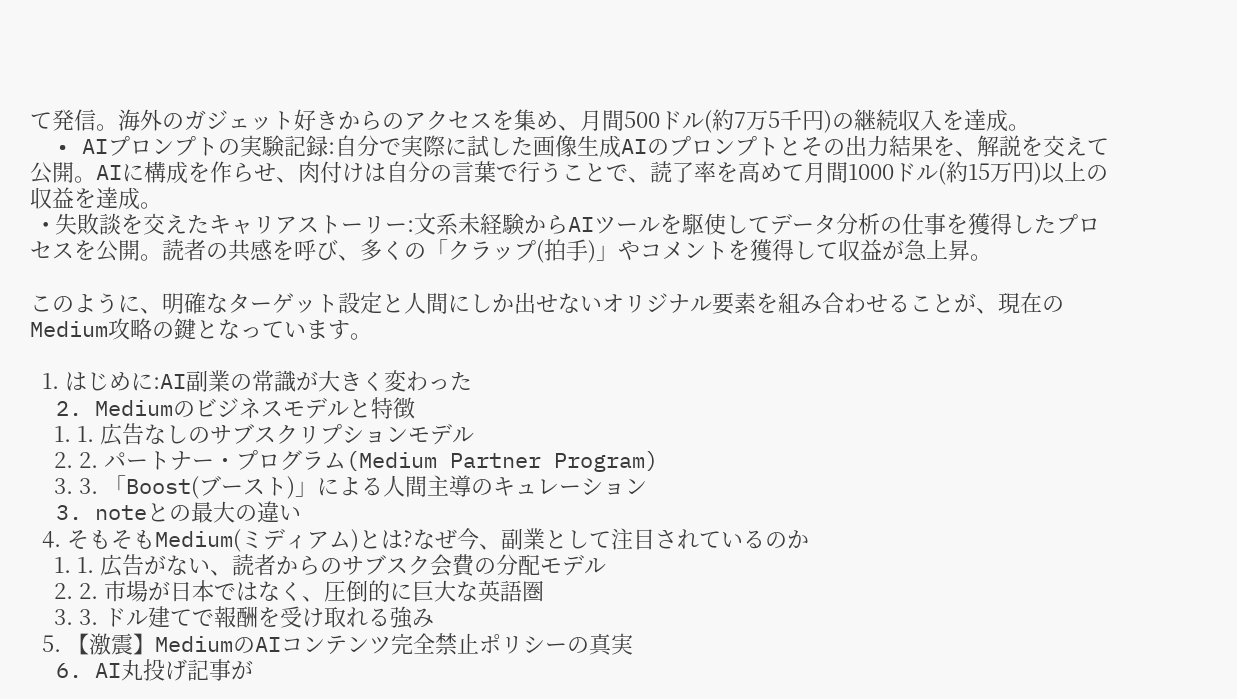て発信。海外のガジェット好きからのアクセスを集め、月間500ドル(約7万5千円)の継続収入を達成。
  • AIプロンプトの実験記録:自分で実際に試した画像生成AIのプロンプトとその出力結果を、解説を交えて公開。AIに構成を作らせ、肉付けは自分の言葉で行うことで、読了率を高めて月間1000ドル(約15万円)以上の収益を達成。
  • 失敗談を交えたキャリアストーリー:文系未経験からAIツールを駆使してデータ分析の仕事を獲得したプロセスを公開。読者の共感を呼び、多くの「クラップ(拍手)」やコメントを獲得して収益が急上昇。

このように、明確なターゲット設定と人間にしか出せないオリジナル要素を組み合わせることが、現在のMedium攻略の鍵となっています。

  1. はじめに:AI副業の常識が大きく変わった
  2. Mediumのビジネスモデルと特徴
    1. 1. 広告なしのサブスクリプションモデル
    2. 2. パートナー・プログラム(Medium Partner Program)
    3. 3. 「Boost(ブースト)」による人間主導のキュレーション
  3. noteとの最大の違い
  4. そもそもMedium(ミディアム)とは?なぜ今、副業として注目されているのか
    1. 1. 広告がない、読者からのサブスク会費の分配モデル
    2. 2. 市場が日本ではなく、圧倒的に巨大な英語圏
    3. 3. ドル建てで報酬を受け取れる強み
  5. 【激震】MediumのAIコンテンツ完全禁止ポリシーの真実
  6. AI丸投げ記事が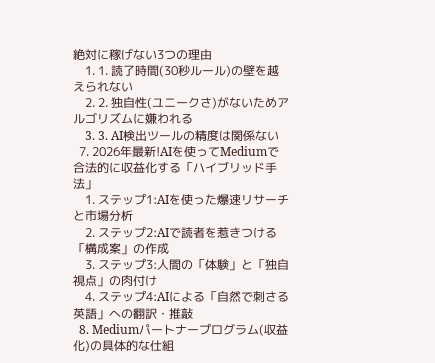絶対に稼げない3つの理由
    1. 1. 読了時間(30秒ルール)の壁を越えられない
    2. 2. 独自性(ユニークさ)がないためアルゴリズムに嫌われる
    3. 3. AI検出ツールの精度は関係ない
  7. 2026年最新!AIを使ってMediumで合法的に収益化する「ハイブリッド手法」
    1. ステップ1:AIを使った爆速リサーチと市場分析
    2. ステップ2:AIで読者を惹きつける「構成案」の作成
    3. ステップ3:人間の「体験」と「独自視点」の肉付け
    4. ステップ4:AIによる「自然で刺さる英語」への翻訳・推敲
  8. Mediumパートナープログラム(収益化)の具体的な仕組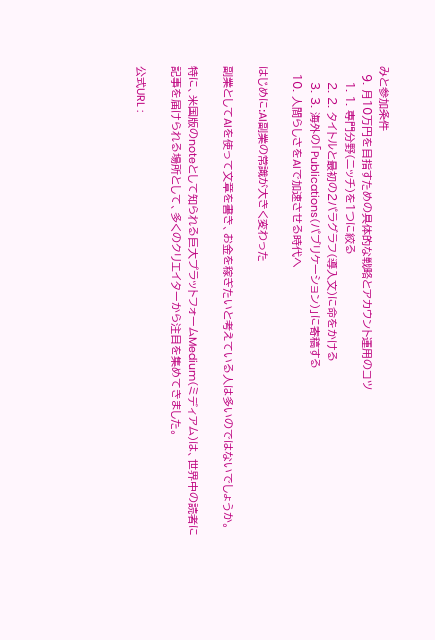みと参加条件
  9. 月10万円を目指すための具体的な戦略とアカウント運用のコツ
    1. 1. 専門分野(ニッチ)を1つに絞る
    2. 2. タイトルと最初の2パラグラフ(導入文)に命をかける
    3. 3. 海外の「Publications(パブリケーション)」に寄稿する
  10. 人間らしさをAIで加速させる時代へ

はじめに:AI副業の常識が大きく変わった

副業としてAIを使って文章を書き、お金を稼ぎたいと考えている人は多いのではないでしょうか。

特に、米国版のnoteとして知られる巨大プラットフォームMedium(ミディアム)は、世界中の読者に記事を届けられる場所として、多くのクリエイターから注目を集めてきました。

公式URL :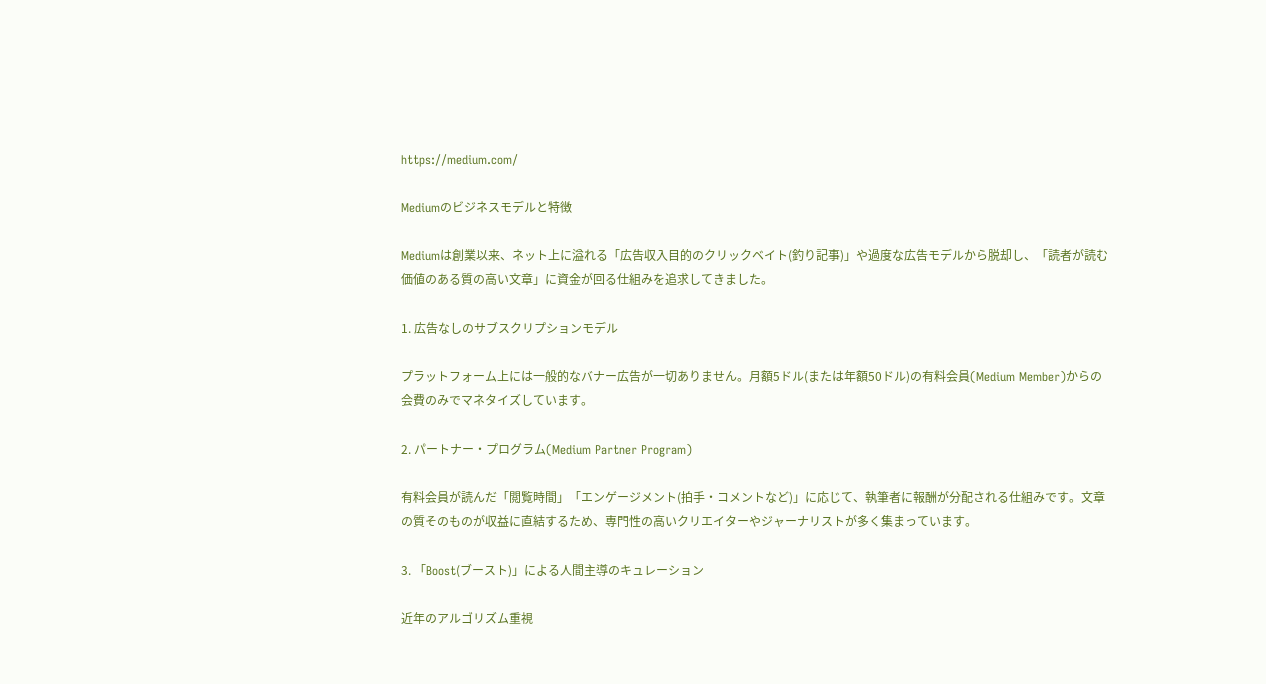https://medium.com/

Mediumのビジネスモデルと特徴

Mediumは創業以来、ネット上に溢れる「広告収入目的のクリックベイト(釣り記事)」や過度な広告モデルから脱却し、「読者が読む価値のある質の高い文章」に資金が回る仕組みを追求してきました。

1. 広告なしのサブスクリプションモデル

プラットフォーム上には一般的なバナー広告が一切ありません。月額5ドル(または年額50ドル)の有料会員(Medium Member)からの会費のみでマネタイズしています。

2. パートナー・プログラム(Medium Partner Program)

有料会員が読んだ「閲覧時間」「エンゲージメント(拍手・コメントなど)」に応じて、執筆者に報酬が分配される仕組みです。文章の質そのものが収益に直結するため、専門性の高いクリエイターやジャーナリストが多く集まっています。

3. 「Boost(ブースト)」による人間主導のキュレーション

近年のアルゴリズム重視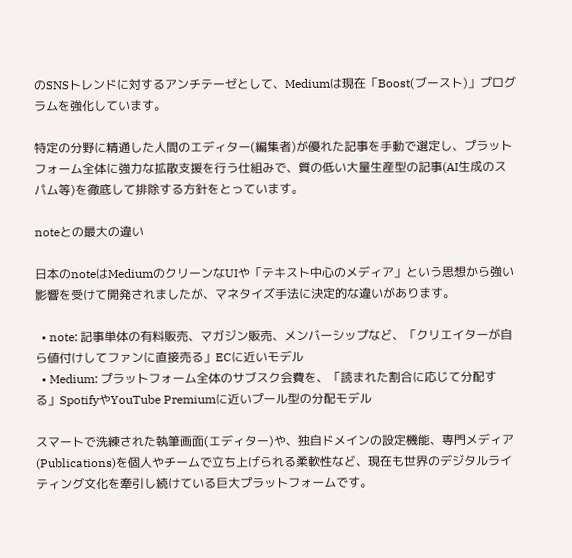のSNSトレンドに対するアンチテーゼとして、Mediumは現在「Boost(ブースト)」プログラムを強化しています。

特定の分野に精通した人間のエディター(編集者)が優れた記事を手動で選定し、プラットフォーム全体に強力な拡散支援を行う仕組みで、質の低い大量生産型の記事(AI生成のスパム等)を徹底して排除する方針をとっています。

noteとの最大の違い

日本のnoteはMediumのクリーンなUIや「テキスト中心のメディア」という思想から強い影響を受けて開発されましたが、マネタイズ手法に決定的な違いがあります。

  • note: 記事単体の有料販売、マガジン販売、メンバーシップなど、「クリエイターが自ら値付けしてファンに直接売る」ECに近いモデル
  • Medium: プラットフォーム全体のサブスク会費を、「読まれた割合に応じて分配する」SpotifyやYouTube Premiumに近いプール型の分配モデル

スマートで洗練された執筆画面(エディター)や、独自ドメインの設定機能、専門メディア(Publications)を個人やチームで立ち上げられる柔軟性など、現在も世界のデジタルライティング文化を牽引し続けている巨大プラットフォームです。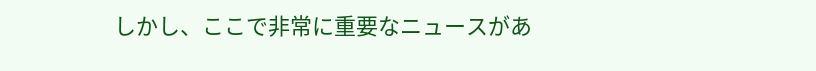しかし、ここで非常に重要なニュースがあ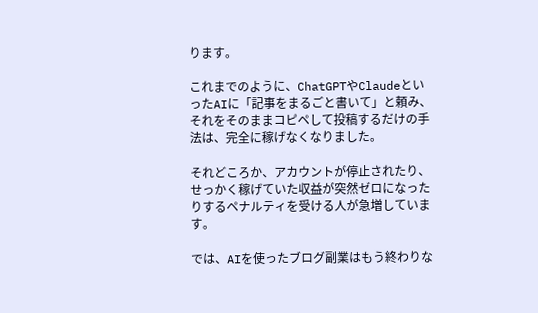ります。

これまでのように、ChatGPTやClaudeといったAIに「記事をまるごと書いて」と頼み、それをそのままコピペして投稿するだけの手法は、完全に稼げなくなりました。

それどころか、アカウントが停止されたり、せっかく稼げていた収益が突然ゼロになったりするペナルティを受ける人が急増しています。

では、AIを使ったブログ副業はもう終わりな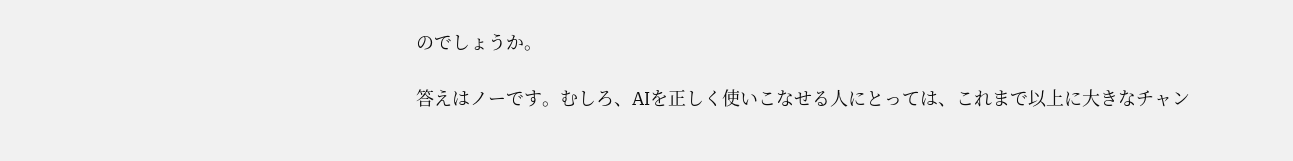のでしょうか。

答えはノーです。むしろ、AIを正しく使いこなせる人にとっては、これまで以上に大きなチャン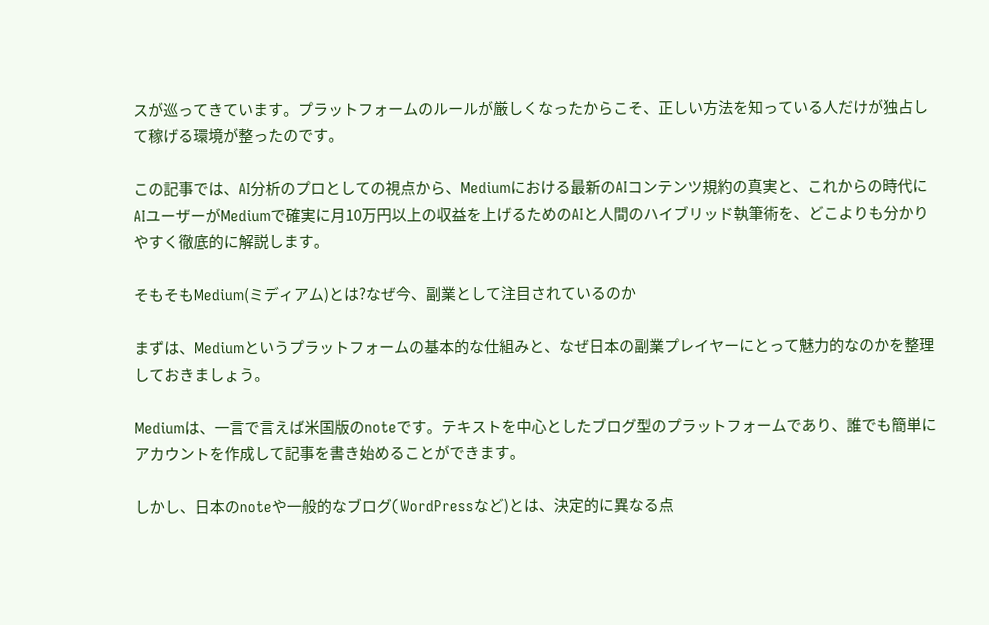スが巡ってきています。プラットフォームのルールが厳しくなったからこそ、正しい方法を知っている人だけが独占して稼げる環境が整ったのです。

この記事では、AI分析のプロとしての視点から、Mediumにおける最新のAIコンテンツ規約の真実と、これからの時代にAIユーザーがMediumで確実に月10万円以上の収益を上げるためのAIと人間のハイブリッド執筆術を、どこよりも分かりやすく徹底的に解説します。

そもそもMedium(ミディアム)とは?なぜ今、副業として注目されているのか

まずは、Mediumというプラットフォームの基本的な仕組みと、なぜ日本の副業プレイヤーにとって魅力的なのかを整理しておきましょう。

Mediumは、一言で言えば米国版のnoteです。テキストを中心としたブログ型のプラットフォームであり、誰でも簡単にアカウントを作成して記事を書き始めることができます。

しかし、日本のnoteや一般的なブログ(WordPressなど)とは、決定的に異なる点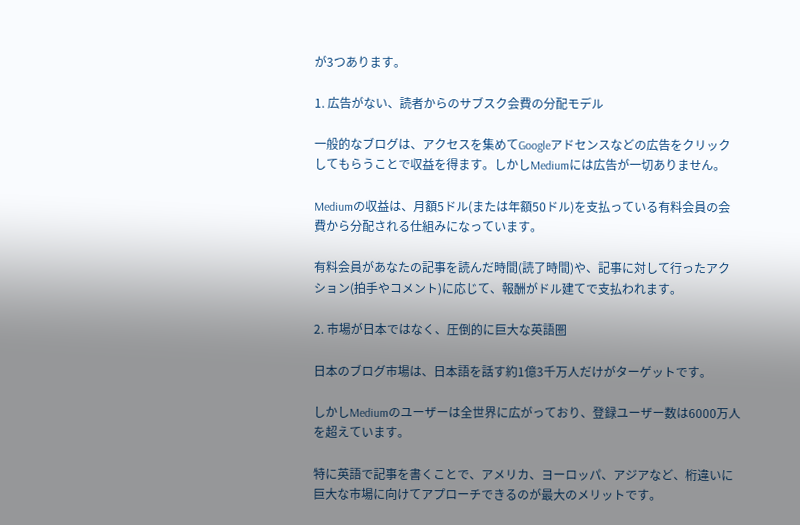が3つあります。

1. 広告がない、読者からのサブスク会費の分配モデル

一般的なブログは、アクセスを集めてGoogleアドセンスなどの広告をクリックしてもらうことで収益を得ます。しかしMediumには広告が一切ありません。

Mediumの収益は、月額5ドル(または年額50ドル)を支払っている有料会員の会費から分配される仕組みになっています。

有料会員があなたの記事を読んだ時間(読了時間)や、記事に対して行ったアクション(拍手やコメント)に応じて、報酬がドル建てで支払われます。

2. 市場が日本ではなく、圧倒的に巨大な英語圏

日本のブログ市場は、日本語を話す約1億3千万人だけがターゲットです。

しかしMediumのユーザーは全世界に広がっており、登録ユーザー数は6000万人を超えています。

特に英語で記事を書くことで、アメリカ、ヨーロッパ、アジアなど、桁違いに巨大な市場に向けてアプローチできるのが最大のメリットです。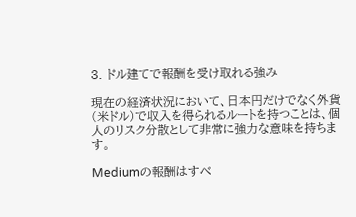3. ドル建てで報酬を受け取れる強み

現在の経済状況において、日本円だけでなく外貨(米ドル)で収入を得られるルートを持つことは、個人のリスク分散として非常に強力な意味を持ちます。

Mediumの報酬はすべ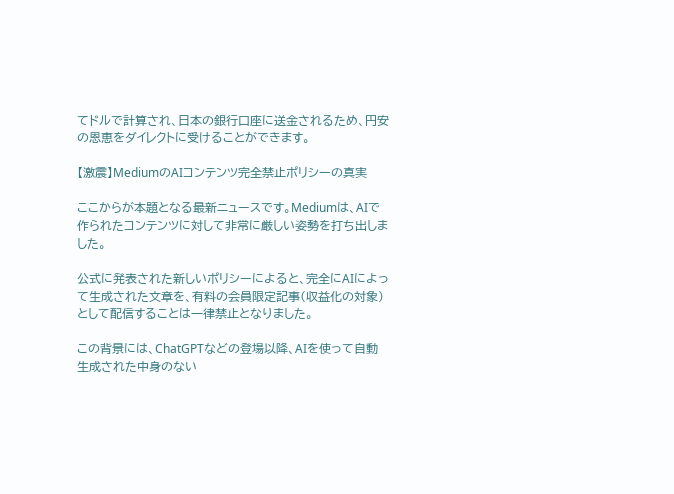てドルで計算され、日本の銀行口座に送金されるため、円安の恩恵をダイレクトに受けることができます。

【激震】MediumのAIコンテンツ完全禁止ポリシーの真実

ここからが本題となる最新ニュースです。Mediumは、AIで作られたコンテンツに対して非常に厳しい姿勢を打ち出しました。

公式に発表された新しいポリシーによると、完全にAIによって生成された文章を、有料の会員限定記事(収益化の対象)として配信することは一律禁止となりました。

この背景には、ChatGPTなどの登場以降、AIを使って自動生成された中身のない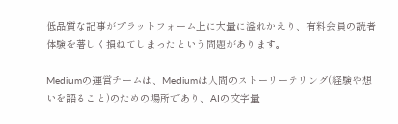低品質な記事がプラットフォーム上に大量に溢れかえり、有料会員の読者体験を著しく損ねてしまったという問題があります。

Mediumの運営チームは、Mediumは人間のストーリーテリング(経験や想いを語ること)のための場所であり、AIの文字量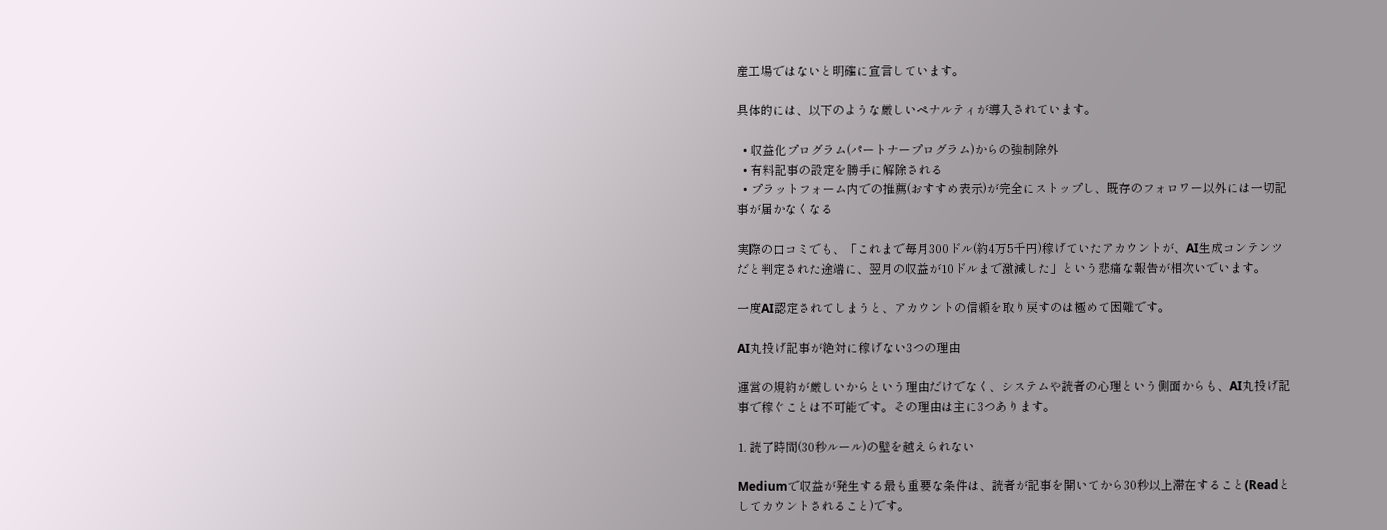産工場ではないと明確に宣言しています。

具体的には、以下のような厳しいペナルティが導入されています。

  • 収益化プログラム(パートナープログラム)からの強制除外
  • 有料記事の設定を勝手に解除される
  • プラットフォーム内での推薦(おすすめ表示)が完全にストップし、既存のフォロワー以外には一切記事が届かなくなる

実際の口コミでも、「これまで毎月300ドル(約4万5千円)稼げていたアカウントが、AI生成コンテンツだと判定された途端に、翌月の収益が10ドルまで激減した」という悲痛な報告が相次いでいます。

一度AI認定されてしまうと、アカウントの信頼を取り戻すのは極めて困難です。

AI丸投げ記事が絶対に稼げない3つの理由

運営の規約が厳しいからという理由だけでなく、システムや読者の心理という側面からも、AI丸投げ記事で稼ぐことは不可能です。その理由は主に3つあります。

1. 読了時間(30秒ルール)の壁を越えられない

Mediumで収益が発生する最も重要な条件は、読者が記事を開いてから30秒以上滞在すること(Readとしてカウントされること)です。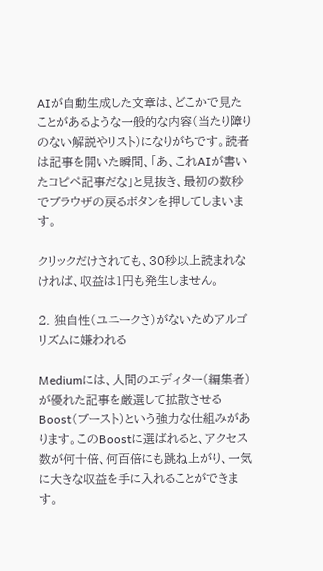AIが自動生成した文章は、どこかで見たことがあるような一般的な内容(当たり障りのない解説やリスト)になりがちです。読者は記事を開いた瞬間、「あ、これAIが書いたコピペ記事だな」と見抜き、最初の数秒でブラウザの戻るボタンを押してしまいます。

クリックだけされても、30秒以上読まれなければ、収益は1円も発生しません。

2. 独自性(ユニークさ)がないためアルゴリズムに嫌われる

Mediumには、人間のエディター(編集者)が優れた記事を厳選して拡散させるBoost(ブースト)という強力な仕組みがあります。このBoostに選ばれると、アクセス数が何十倍、何百倍にも跳ね上がり、一気に大きな収益を手に入れることができます。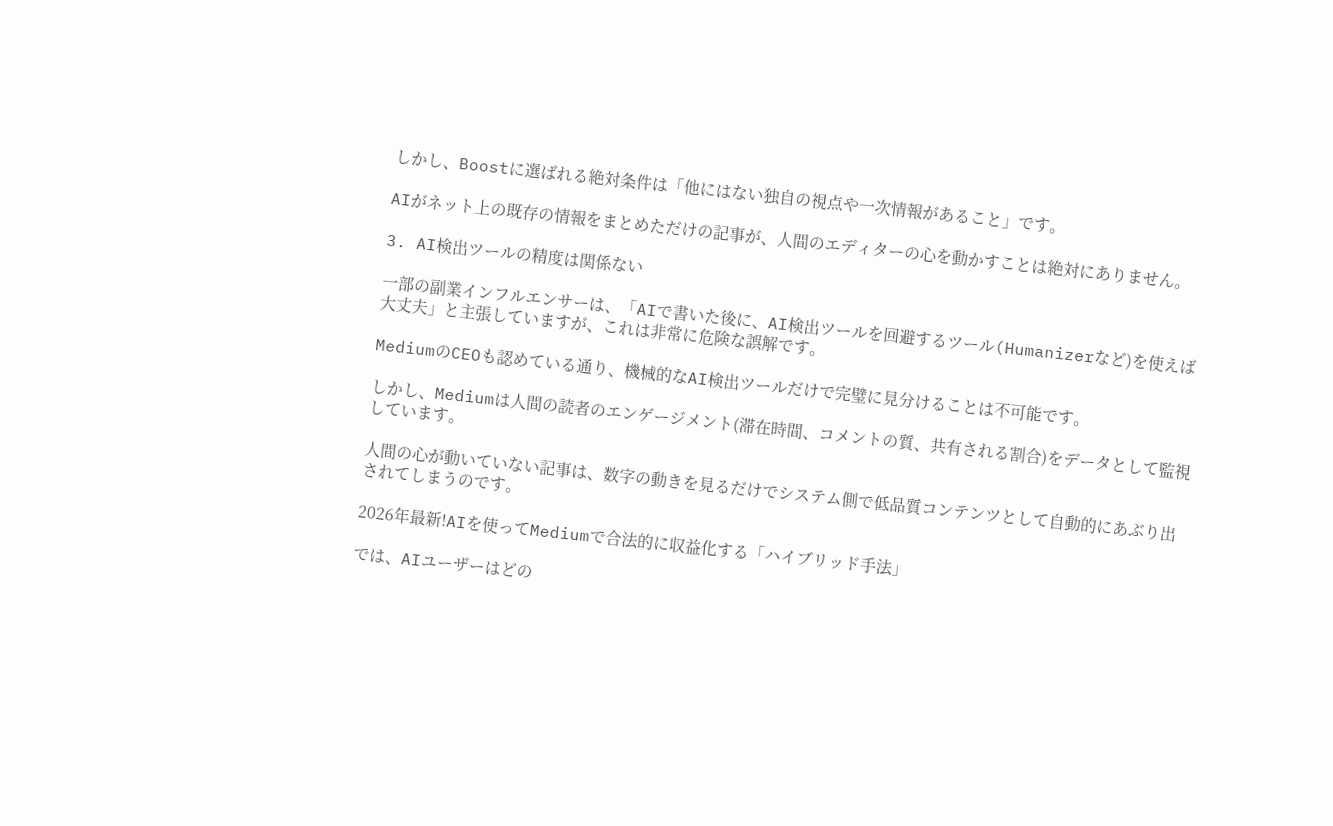しかし、Boostに選ばれる絶対条件は「他にはない独自の視点や一次情報があること」です。

AIがネット上の既存の情報をまとめただけの記事が、人間のエディターの心を動かすことは絶対にありません。

3. AI検出ツールの精度は関係ない

一部の副業インフルエンサーは、「AIで書いた後に、AI検出ツールを回避するツール(Humanizerなど)を使えば大丈夫」と主張していますが、これは非常に危険な誤解です。

MediumのCEOも認めている通り、機械的なAI検出ツールだけで完璧に見分けることは不可能です。

しかし、Mediumは人間の読者のエンゲージメント(滞在時間、コメントの質、共有される割合)をデータとして監視しています。

人間の心が動いていない記事は、数字の動きを見るだけでシステム側で低品質コンテンツとして自動的にあぶり出されてしまうのです。

2026年最新!AIを使ってMediumで合法的に収益化する「ハイブリッド手法」

では、AIユーザーはどの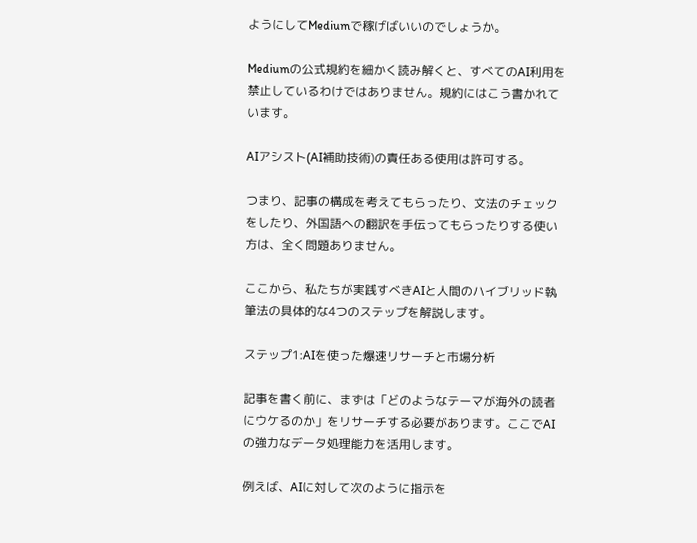ようにしてMediumで稼げばいいのでしょうか。

Mediumの公式規約を細かく読み解くと、すべてのAI利用を禁止しているわけではありません。規約にはこう書かれています。

AIアシスト(AI補助技術)の責任ある使用は許可する。

つまり、記事の構成を考えてもらったり、文法のチェックをしたり、外国語への翻訳を手伝ってもらったりする使い方は、全く問題ありません。

ここから、私たちが実践すべきAIと人間のハイブリッド執筆法の具体的な4つのステップを解説します。

ステップ1:AIを使った爆速リサーチと市場分析

記事を書く前に、まずは「どのようなテーマが海外の読者にウケるのか」をリサーチする必要があります。ここでAIの強力なデータ処理能力を活用します。

例えば、AIに対して次のように指示を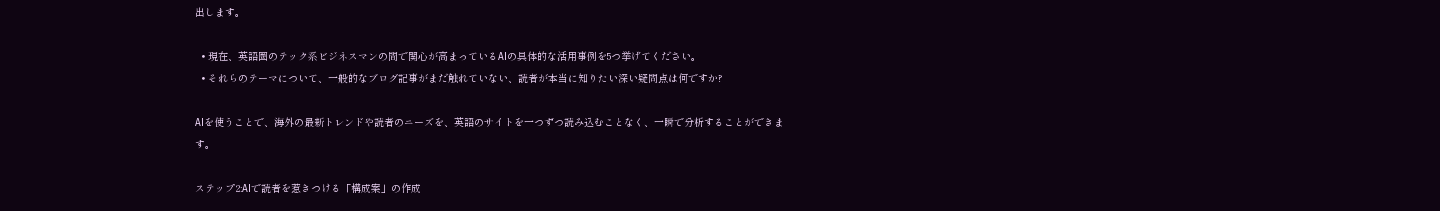出します。

  • 現在、英語圏のテック系ビジネスマンの間で関心が高まっているAIの具体的な活用事例を5つ挙げてください。
  • それらのテーマについて、一般的なブログ記事がまだ触れていない、読者が本当に知りたい深い疑問点は何ですか?

AIを使うことで、海外の最新トレンドや読者のニーズを、英語のサイトを一つずつ読み込むことなく、一瞬で分析することができます。

ステップ2:AIで読者を惹きつける「構成案」の作成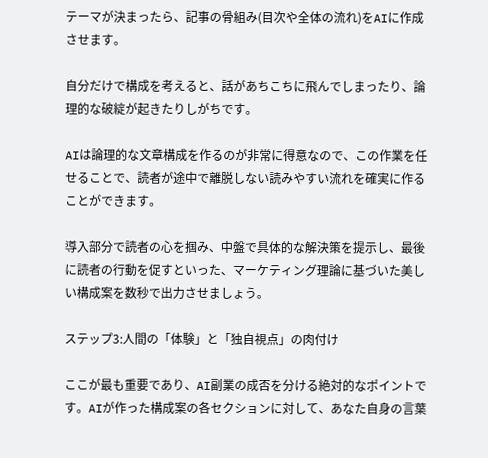テーマが決まったら、記事の骨組み(目次や全体の流れ)をAIに作成させます。

自分だけで構成を考えると、話があちこちに飛んでしまったり、論理的な破綻が起きたりしがちです。

AIは論理的な文章構成を作るのが非常に得意なので、この作業を任せることで、読者が途中で離脱しない読みやすい流れを確実に作ることができます。

導入部分で読者の心を掴み、中盤で具体的な解決策を提示し、最後に読者の行動を促すといった、マーケティング理論に基づいた美しい構成案を数秒で出力させましょう。

ステップ3:人間の「体験」と「独自視点」の肉付け

ここが最も重要であり、AI副業の成否を分ける絶対的なポイントです。AIが作った構成案の各セクションに対して、あなた自身の言葉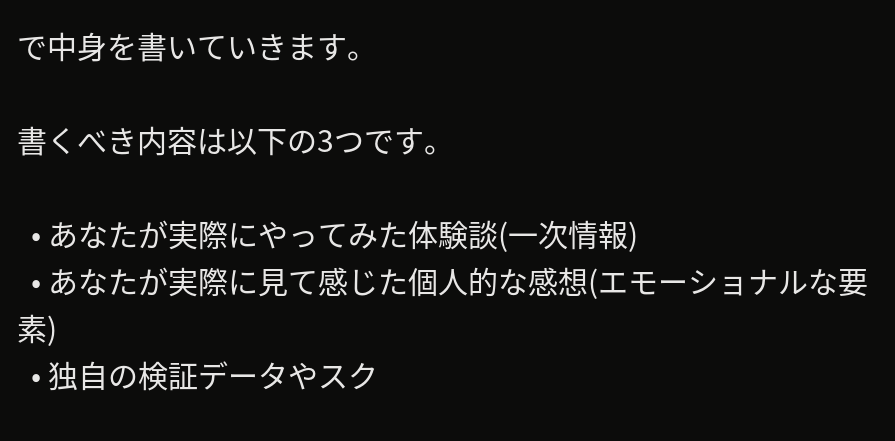で中身を書いていきます。

書くべき内容は以下の3つです。

  • あなたが実際にやってみた体験談(一次情報)
  • あなたが実際に見て感じた個人的な感想(エモーショナルな要素)
  • 独自の検証データやスク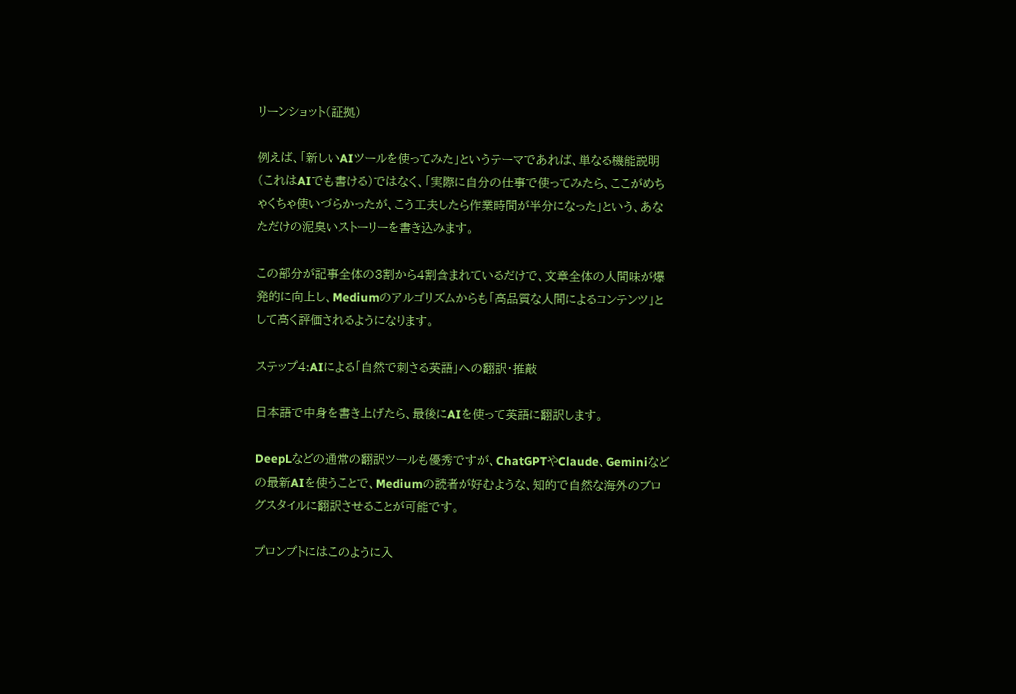リーンショット(証拠)

例えば、「新しいAIツールを使ってみた」というテーマであれば、単なる機能説明(これはAIでも書ける)ではなく、「実際に自分の仕事で使ってみたら、ここがめちゃくちゃ使いづらかったが、こう工夫したら作業時間が半分になった」という、あなただけの泥臭いストーリーを書き込みます。

この部分が記事全体の3割から4割含まれているだけで、文章全体の人間味が爆発的に向上し、Mediumのアルゴリズムからも「高品質な人間によるコンテンツ」として高く評価されるようになります。

ステップ4:AIによる「自然で刺さる英語」への翻訳・推敲

日本語で中身を書き上げたら、最後にAIを使って英語に翻訳します。

DeepLなどの通常の翻訳ツールも優秀ですが、ChatGPTやClaude、Geminiなどの最新AIを使うことで、Mediumの読者が好むような、知的で自然な海外のブログスタイルに翻訳させることが可能です。

プロンプトにはこのように入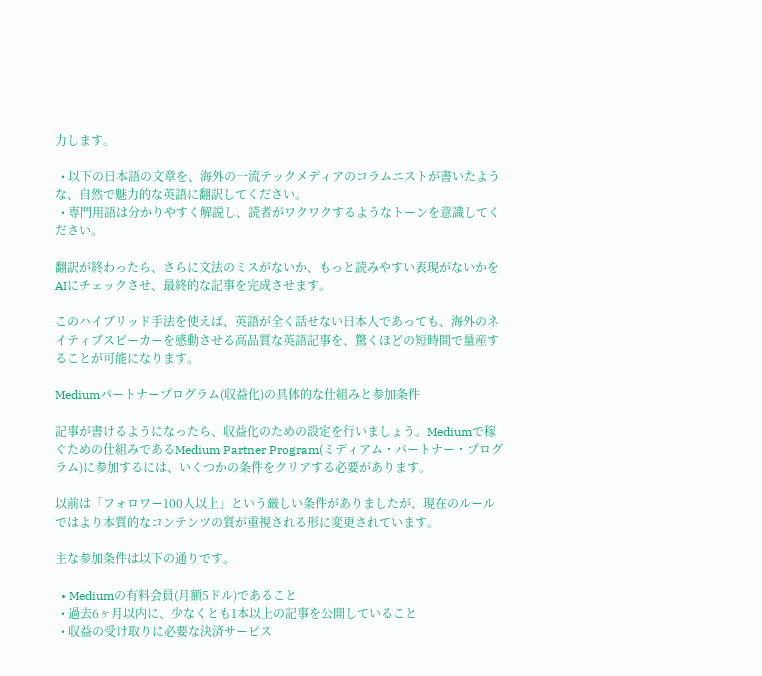力します。

  • 以下の日本語の文章を、海外の一流テックメディアのコラムニストが書いたような、自然で魅力的な英語に翻訳してください。
  • 専門用語は分かりやすく解説し、読者がワクワクするようなトーンを意識してください。

翻訳が終わったら、さらに文法のミスがないか、もっと読みやすい表現がないかをAIにチェックさせ、最終的な記事を完成させます。

このハイブリッド手法を使えば、英語が全く話せない日本人であっても、海外のネイティブスピーカーを感動させる高品質な英語記事を、驚くほどの短時間で量産することが可能になります。

Mediumパートナープログラム(収益化)の具体的な仕組みと参加条件

記事が書けるようになったら、収益化のための設定を行いましょう。Mediumで稼ぐための仕組みであるMedium Partner Program(ミディアム・パートナー・プログラム)に参加するには、いくつかの条件をクリアする必要があります。

以前は「フォロワー100人以上」という厳しい条件がありましたが、現在のルールではより本質的なコンテンツの質が重視される形に変更されています。

主な参加条件は以下の通りです。

  • Mediumの有料会員(月額5ドル)であること
  • 過去6ヶ月以内に、少なくとも1本以上の記事を公開していること
  • 収益の受け取りに必要な決済サービス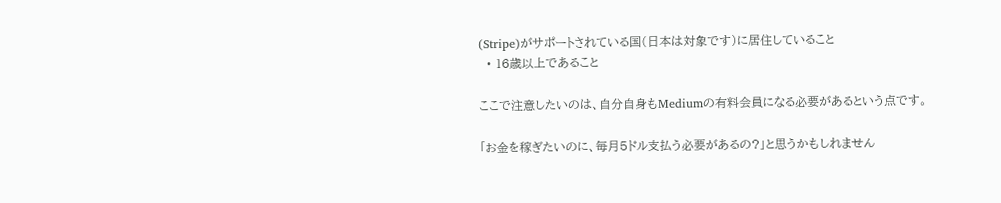(Stripe)がサポートされている国(日本は対象です)に居住していること
  • 16歳以上であること

ここで注意したいのは、自分自身もMediumの有料会員になる必要があるという点です。

「お金を稼ぎたいのに、毎月5ドル支払う必要があるの?」と思うかもしれません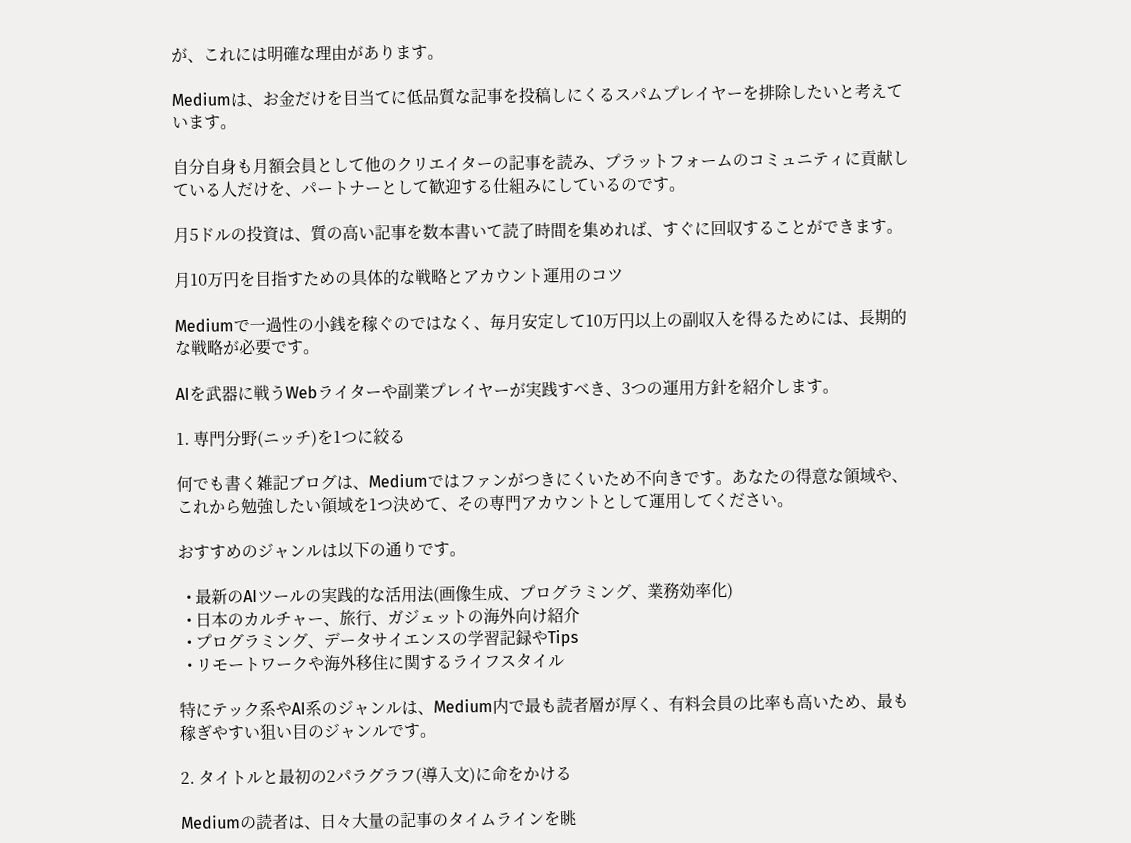が、これには明確な理由があります。

Mediumは、お金だけを目当てに低品質な記事を投稿しにくるスパムプレイヤーを排除したいと考えています。

自分自身も月額会員として他のクリエイターの記事を読み、プラットフォームのコミュニティに貢献している人だけを、パートナーとして歓迎する仕組みにしているのです。

月5ドルの投資は、質の高い記事を数本書いて読了時間を集めれば、すぐに回収することができます。

月10万円を目指すための具体的な戦略とアカウント運用のコツ

Mediumで一過性の小銭を稼ぐのではなく、毎月安定して10万円以上の副収入を得るためには、長期的な戦略が必要です。

AIを武器に戦うWebライターや副業プレイヤーが実践すべき、3つの運用方針を紹介します。

1. 専門分野(ニッチ)を1つに絞る

何でも書く雑記ブログは、Mediumではファンがつきにくいため不向きです。あなたの得意な領域や、これから勉強したい領域を1つ決めて、その専門アカウントとして運用してください。

おすすめのジャンルは以下の通りです。

  • 最新のAIツールの実践的な活用法(画像生成、プログラミング、業務効率化)
  • 日本のカルチャー、旅行、ガジェットの海外向け紹介
  • プログラミング、データサイエンスの学習記録やTips
  • リモートワークや海外移住に関するライフスタイル

特にテック系やAI系のジャンルは、Medium内で最も読者層が厚く、有料会員の比率も高いため、最も稼ぎやすい狙い目のジャンルです。

2. タイトルと最初の2パラグラフ(導入文)に命をかける

Mediumの読者は、日々大量の記事のタイムラインを眺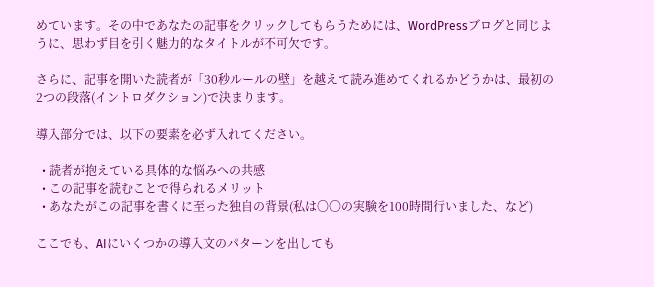めています。その中であなたの記事をクリックしてもらうためには、WordPressブログと同じように、思わず目を引く魅力的なタイトルが不可欠です。

さらに、記事を開いた読者が「30秒ルールの壁」を越えて読み進めてくれるかどうかは、最初の2つの段落(イントロダクション)で決まります。

導入部分では、以下の要素を必ず入れてください。

  • 読者が抱えている具体的な悩みへの共感
  • この記事を読むことで得られるメリット
  • あなたがこの記事を書くに至った独自の背景(私は〇〇の実験を100時間行いました、など)

ここでも、AIにいくつかの導入文のパターンを出しても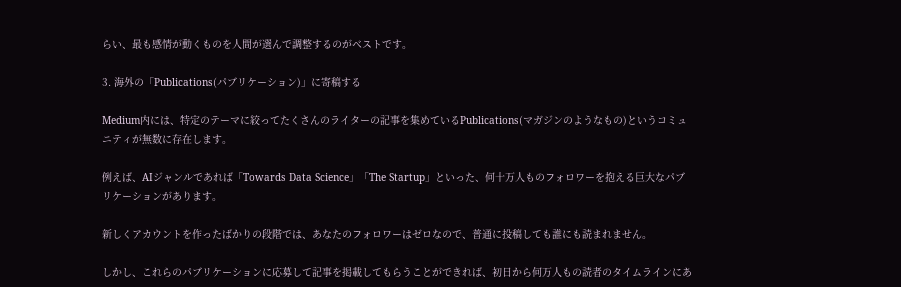らい、最も感情が動くものを人間が選んで調整するのがベストです。

3. 海外の「Publications(パブリケーション)」に寄稿する

Medium内には、特定のテーマに絞ってたくさんのライターの記事を集めているPublications(マガジンのようなもの)というコミュニティが無数に存在します。

例えば、AIジャンルであれば「Towards Data Science」「The Startup」といった、何十万人ものフォロワーを抱える巨大なパブリケーションがあります。

新しくアカウントを作ったばかりの段階では、あなたのフォロワーはゼロなので、普通に投稿しても誰にも読まれません。

しかし、これらのパブリケーションに応募して記事を掲載してもらうことができれば、初日から何万人もの読者のタイムラインにあ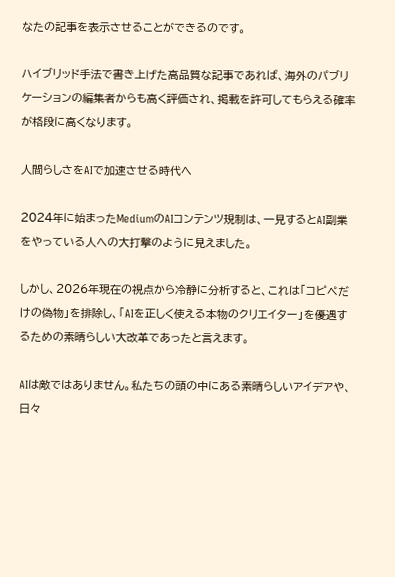なたの記事を表示させることができるのです。

ハイブリッド手法で書き上げた高品質な記事であれば、海外のパブリケーションの編集者からも高く評価され、掲載を許可してもらえる確率が格段に高くなります。

人間らしさをAIで加速させる時代へ

2024年に始まったMediumのAIコンテンツ規制は、一見するとAI副業をやっている人への大打撃のように見えました。

しかし、2026年現在の視点から冷静に分析すると、これは「コピペだけの偽物」を排除し、「AIを正しく使える本物のクリエイター」を優遇するための素晴らしい大改革であったと言えます。

AIは敵ではありません。私たちの頭の中にある素晴らしいアイデアや、日々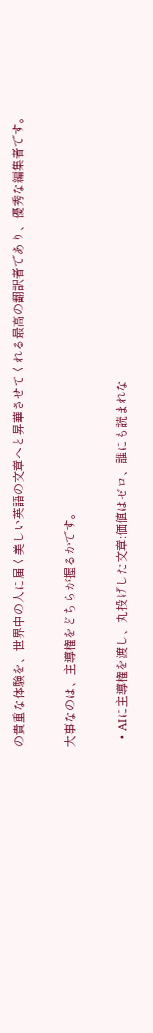の貴重な体験を、世界中の人に届く美しい英語の文章へと昇華させてくれる最高の翻訳者であり、優秀な編集者です。

大事なのは、主導権をどちらが握るかです。

  • AIに主導権を渡し、丸投げした文章:価値はゼロ、誰にも読まれな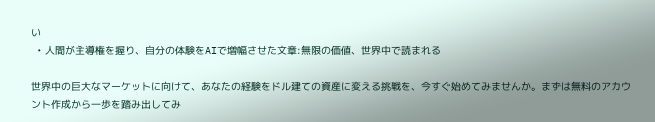い
  • 人間が主導権を握り、自分の体験をAIで増幅させた文章:無限の価値、世界中で読まれる

世界中の巨大なマーケットに向けて、あなたの経験をドル建ての資産に変える挑戦を、今すぐ始めてみませんか。まずは無料のアカウント作成から一歩を踏み出してみ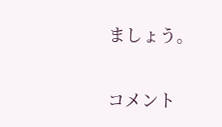ましょう。

コメント